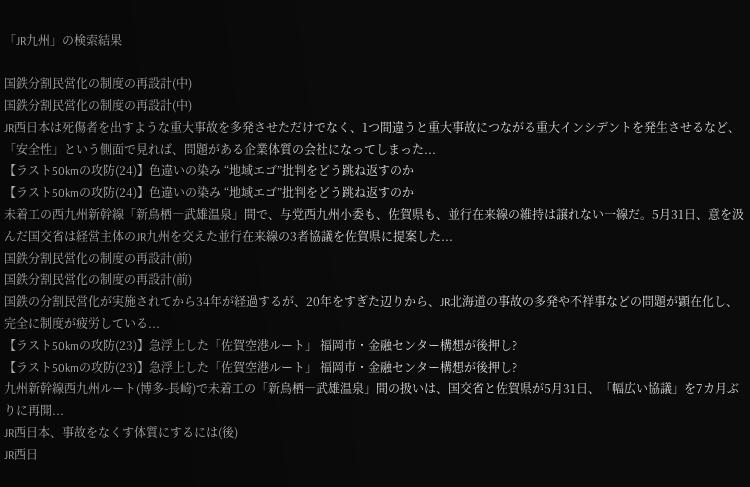「JR九州」の検索結果

国鉄分割民営化の制度の再設計(中)
国鉄分割民営化の制度の再設計(中)
JR西日本は死傷者を出すような重大事故を多発させただけでなく、1つ間違うと重大事故につながる重大インシデントを発生させるなど、「安全性」という側面で見れば、問題がある企業体質の会社になってしまった...
【ラスト50kmの攻防(24)】色違いの染み “地域エゴ”批判をどう跳ね返すのか
【ラスト50kmの攻防(24)】色違いの染み “地域エゴ”批判をどう跳ね返すのか
未着工の西九州新幹線「新鳥栖―武雄温泉」間で、与党西九州小委も、佐賀県も、並行在来線の維持は譲れない一線だ。5月31日、意を汲んだ国交省は経営主体のJR九州を交えた並行在来線の3者協議を佐賀県に提案した...
国鉄分割民営化の制度の再設計(前)
国鉄分割民営化の制度の再設計(前)
国鉄の分割民営化が実施されてから34年が経過するが、20年をすぎた辺りから、JR北海道の事故の多発や不祥事などの問題が顕在化し、完全に制度が疲労している...
【ラスト50kmの攻防(23)】急浮上した「佐賀空港ルート」 福岡市・金融センター構想が後押し?
【ラスト50kmの攻防(23)】急浮上した「佐賀空港ルート」 福岡市・金融センター構想が後押し?
九州新幹線西九州ルート(博多-長崎)で未着工の「新鳥栖―武雄温泉」間の扱いは、国交省と佐賀県が5月31日、「幅広い協議」を7カ月ぶりに再開...
JR西日本、事故をなくす体質にするには(後)
JR西日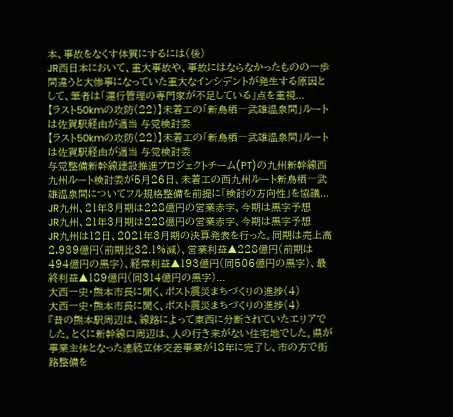本、事故をなくす体質にするには(後)
JR西日本において、重大事故や、事故にはならなかったものの一歩間違うと大惨事になっていた重大なインシデントが発生する原因として、筆者は「運行管理の専門家が不足している」点を重視...
【ラスト50kmの攻防(22)】未着工の「新鳥栖―武雄温泉間」ルートは佐賀駅経由が適当 与党検討委
【ラスト50kmの攻防(22)】未着工の「新鳥栖―武雄温泉間」ルートは佐賀駅経由が適当 与党検討委
与党整備新幹線建設推進プロジェクトチーム(PT)の九州新幹線西九州ルート検討委が5月26日、未着工の西九州ルート新鳥栖―武雄温泉間についてフル規格整備を前提に「検討の方向性」を協議...
JR九州、21年3月期は228億円の営業赤字、今期は黒字予想
JR九州、21年3月期は228億円の営業赤字、今期は黒字予想
JR九州は12日、2021年3月期の決算発表を行った。同期は売上高2,939億円(前期比32.1%減)、営業利益▲228億円(前期は494億円の黒字)、経常利益▲193億円(同506億円の黒字)、最終利益▲189億円(同314億円の黒字)...
大西一史・熊本市長に聞く、ポスト震災まちづくりの進捗(4)
大西一史・熊本市長に聞く、ポスト震災まちづくりの進捗(4)
『昔の熊本駅周辺は、線路によって東西に分断されていたエリアでした。とくに新幹線口周辺は、人の行き来がない住宅地でした。県が事業主体となった連続立体交差事業が18年に完了し、市の方で街路整備を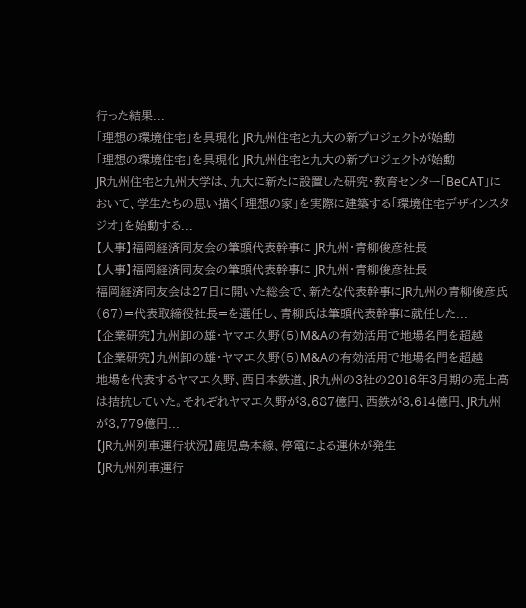行った結果...
「理想の環境住宅」を具現化 JR九州住宅と九大の新プロジェクトが始動
「理想の環境住宅」を具現化 JR九州住宅と九大の新プロジェクトが始動
JR九州住宅と九州大学は、九大に新たに設置した研究・教育センター「BeCAT」において、学生たちの思い描く「理想の家」を実際に建築する「環境住宅デザインスタジオ」を始動する...
【人事】福岡経済同友会の筆頭代表幹事に JR九州・青柳俊彦社長
【人事】福岡経済同友会の筆頭代表幹事に JR九州・青柳俊彦社長
福岡経済同友会は27日に開いた総会で、新たな代表幹事にJR九州の青柳俊彦氏(67)=代表取締役社長=を選任し、青柳氏は筆頭代表幹事に就任した...
【企業研究】九州卸の雄・ヤマエ久野(5)M&Aの有効活用で地場名門を超越
【企業研究】九州卸の雄・ヤマエ久野(5)M&Aの有効活用で地場名門を超越
地場を代表するヤマエ久野、西日本鉄道、JR九州の3社の2016年3月期の売上高は拮抗していた。それぞれヤマエ久野が3,687億円、西鉄が3,614億円、JR九州が3,779億円...
【JR九州列車運行状況】鹿児島本線、停電による運休が発生
【JR九州列車運行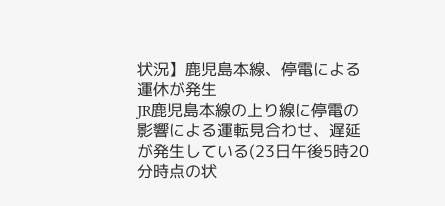状況】鹿児島本線、停電による運休が発生
JR鹿児島本線の上り線に停電の影響による運転見合わせ、遅延が発生している(23日午後5時20分時点の状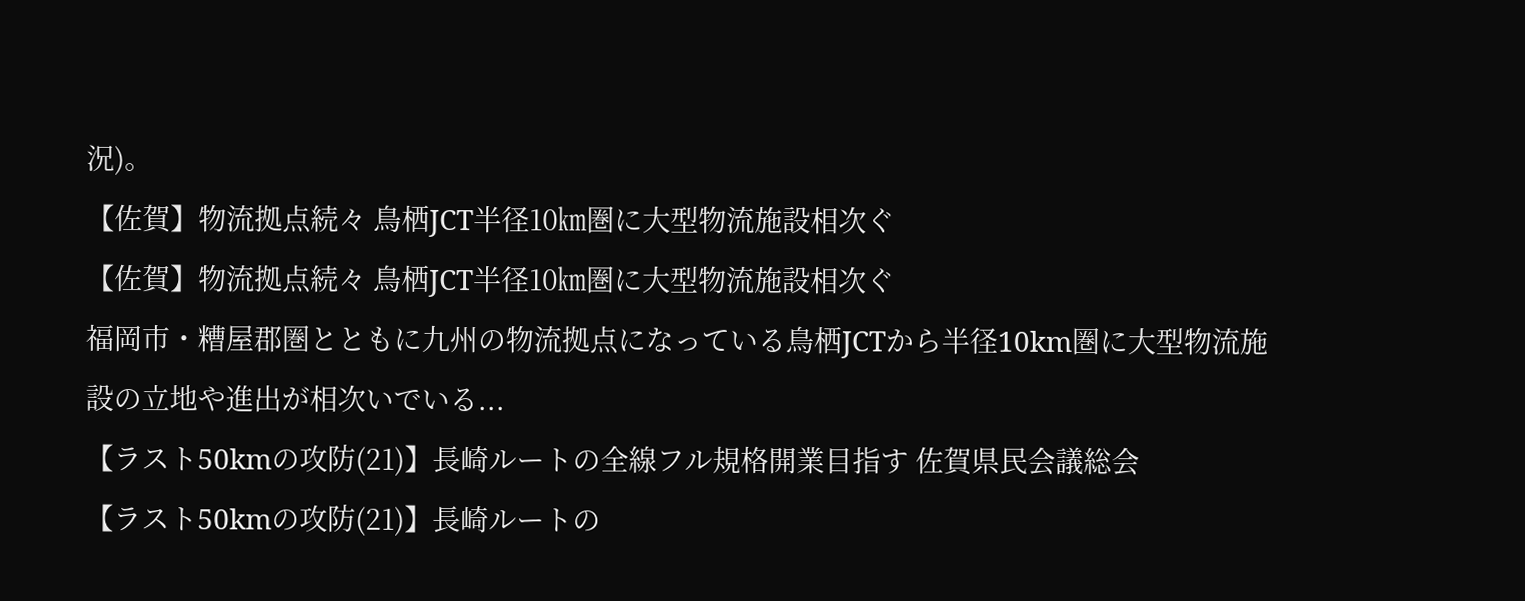況)。
【佐賀】物流拠点続々 鳥栖JCT半径10㎞圏に大型物流施設相次ぐ
【佐賀】物流拠点続々 鳥栖JCT半径10㎞圏に大型物流施設相次ぐ
福岡市・糟屋郡圏とともに九州の物流拠点になっている鳥栖JCTから半径10km圏に大型物流施設の立地や進出が相次いでいる...
【ラスト50kmの攻防(21)】長崎ルートの全線フル規格開業目指す 佐賀県民会議総会
【ラスト50kmの攻防(21)】長崎ルートの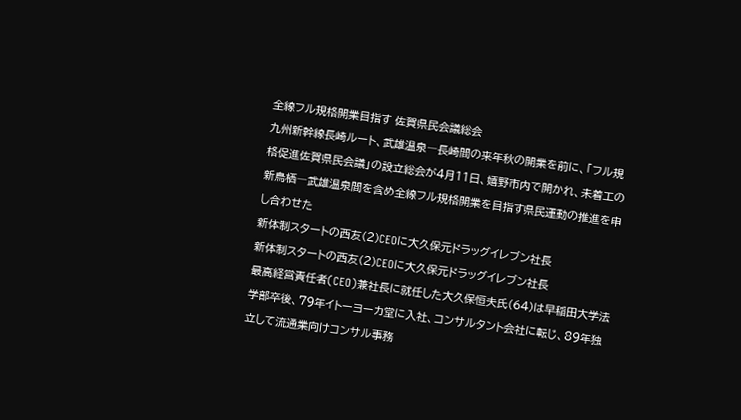全線フル規格開業目指す 佐賀県民会議総会
九州新幹線長崎ルート、武雄温泉―長崎間の来年秋の開業を前に、「フル規格促進佐賀県民会議」の設立総会が4月11日、嬉野市内で開かれ、未着工の新鳥栖―武雄温泉間を含め全線フル規格開業を目指す県民運動の推進を申し合わせた
新体制スタートの西友(2)CEOに大久保元ドラッグイレブン社長
新体制スタートの西友(2)CEOに大久保元ドラッグイレブン社長
最高経営責任者(CEO)兼社長に就任した大久保恒夫氏(64)は早稲田大学法学部卒後、79年イトーヨーカ堂に入社、コンサルタント会社に転じ、89年独立して流通業向けコンサル事務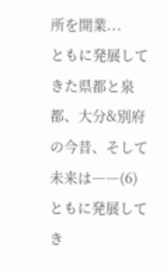所を開業...
ともに発展してきた県都と泉都、大分&別府の今昔、そして未来は――(6)
ともに発展してき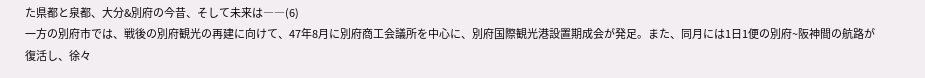た県都と泉都、大分&別府の今昔、そして未来は――(6)
一方の別府市では、戦後の別府観光の再建に向けて、47年8月に別府商工会議所を中心に、別府国際観光港設置期成会が発足。また、同月には1日1便の別府~阪神間の航路が復活し、徐々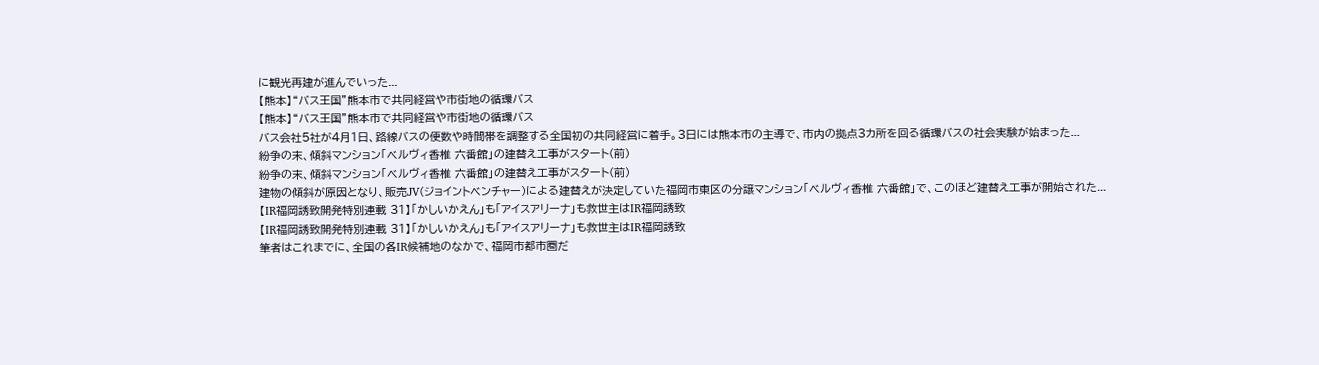に観光再建が進んでいった...
【熊本】“バス王国”熊本市で共同経営や市街地の循環バス
【熊本】“バス王国”熊本市で共同経営や市街地の循環バス
バス会社5社が4月1日、路線バスの便数や時間帯を調整する全国初の共同経営に着手。3日には熊本市の主導で、市内の拠点3カ所を回る循環バスの社会実験が始まった...
紛争の末、傾斜マンション「ベルヴィ香椎 六番館」の建替え工事がスタート(前)
紛争の末、傾斜マンション「ベルヴィ香椎 六番館」の建替え工事がスタート(前)
建物の傾斜が原因となり、販売JV(ジョイントベンチャー)による建替えが決定していた福岡市東区の分譲マンション「ベルヴィ香椎 六番館」で、このほど建替え工事が開始された...
【IR福岡誘致開発特別連載 31】「かしいかえん」も「アイスアリーナ」も救世主はIR福岡誘致
【IR福岡誘致開発特別連載 31】「かしいかえん」も「アイスアリーナ」も救世主はIR福岡誘致
筆者はこれまでに、全国の各IR候補地のなかで、福岡市都市圏だ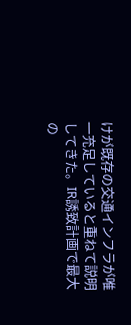けが既存の交通インフラが唯一充足していると重ねて説明してきた。IR誘致計画で最大の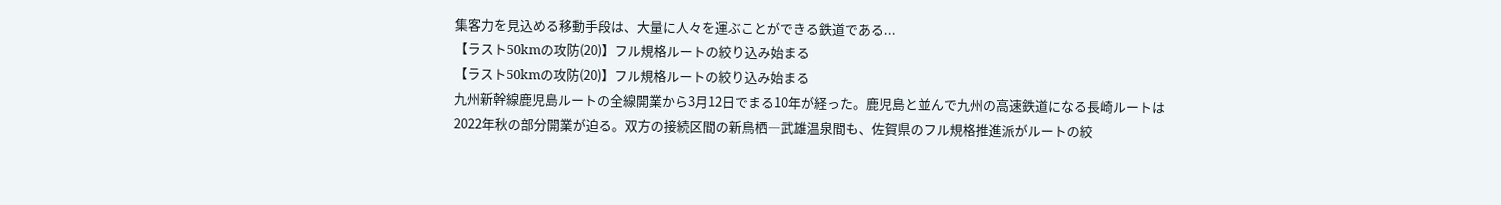集客力を見込める移動手段は、大量に人々を運ぶことができる鉄道である...
【ラスト50kmの攻防(20)】フル規格ルートの絞り込み始まる
【ラスト50kmの攻防(20)】フル規格ルートの絞り込み始まる
九州新幹線鹿児島ルートの全線開業から3月12日でまる10年が経った。鹿児島と並んで九州の高速鉄道になる長崎ルートは2022年秋の部分開業が迫る。双方の接続区間の新鳥栖―武雄温泉間も、佐賀県のフル規格推進派がルートの絞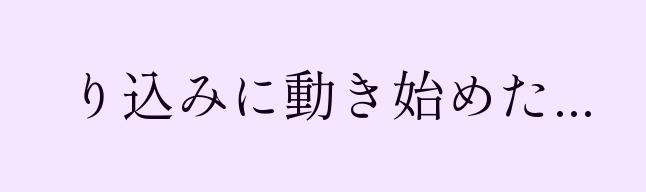り込みに動き始めた...